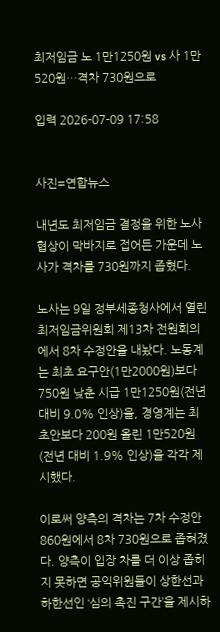최저임금 노 1만1250원 vs 사 1만520원…격차 730원으로

입력 2026-07-09 17:58


사진=연합뉴스

내년도 최저임금 결정을 위한 노사 협상이 막바지로 접어든 가운데 노사가 격차를 730원까지 좁혔다.

노사는 9일 정부세종청사에서 열린 최저임금위원회 제13차 전원회의에서 8차 수정안을 내놨다. 노동계는 최초 요구안(1만2000원)보다 750원 낮춘 시급 1만1250원(전년 대비 9.0% 인상)을, 경영계는 최초안보다 200원 올린 1만520원(전년 대비 1.9% 인상)을 각각 제시했다.

이로써 양측의 격차는 7차 수정안 860원에서 8차 730원으로 좁혀졌다. 양측이 입장 차를 더 이상 좁히지 못하면 공익위원들이 상한선과 하한선인 ‘심의 촉진 구간’을 제시하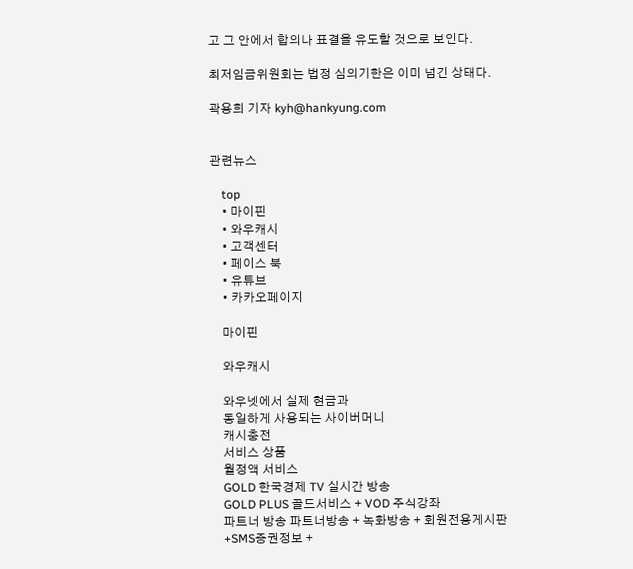고 그 안에서 합의나 표결을 유도할 것으로 보인다.

최저임금위원회는 법정 심의기한은 이미 넘긴 상태다.

곽용희 기자 kyh@hankyung.com


관련뉴스

    top
    • 마이핀
    • 와우캐시
    • 고객센터
    • 페이스 북
    • 유튜브
    • 카카오페이지

    마이핀

    와우캐시

    와우넷에서 실제 현금과
    동일하게 사용되는 사이버머니
    캐시충전
    서비스 상품
    월정액 서비스
    GOLD 한국경제 TV 실시간 방송
    GOLD PLUS 골드서비스 + VOD 주식강좌
    파트너 방송 파트너방송 + 녹화방송 + 회원전용게시판
    +SMS증권정보 +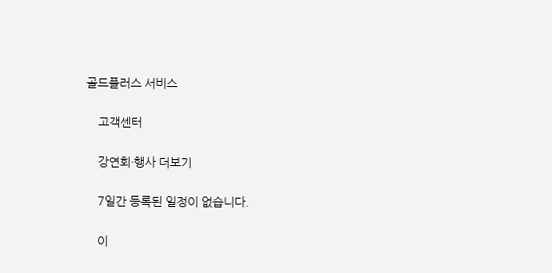골드플러스 서비스

    고객센터

    강연회·행사 더보기

    7일간 등록된 일정이 없습니다.

    이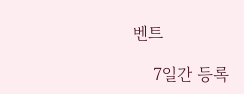벤트

    7일간 등록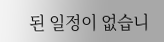된 일정이 없습니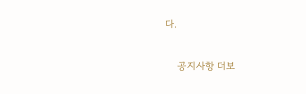다.

    공지사항 더보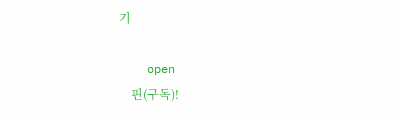기

    open
    핀(구독)!